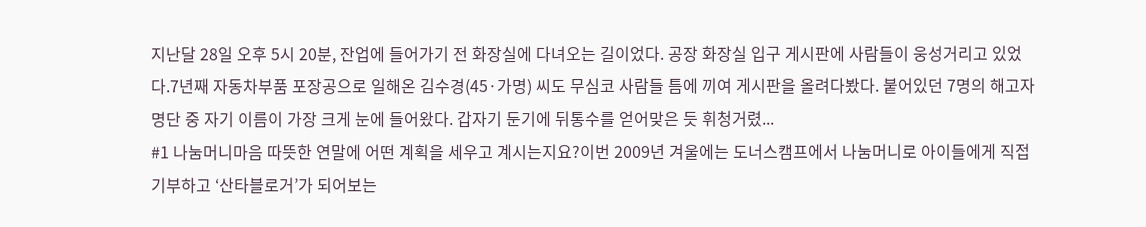지난달 28일 오후 5시 20분, 잔업에 들어가기 전 화장실에 다녀오는 길이었다. 공장 화장실 입구 게시판에 사람들이 웅성거리고 있었다.7년째 자동차부품 포장공으로 일해온 김수경(45·가명) 씨도 무심코 사람들 틈에 끼여 게시판을 올려다봤다. 붙어있던 7명의 해고자 명단 중 자기 이름이 가장 크게 눈에 들어왔다. 갑자기 둔기에 뒤통수를 얻어맞은 듯 휘청거렸...
#1 나눔머니마음 따뜻한 연말에 어떤 계획을 세우고 계시는지요?이번 2009년 겨울에는 도너스캠프에서 나눔머니로 아이들에게 직접 기부하고 ‘산타블로거’가 되어보는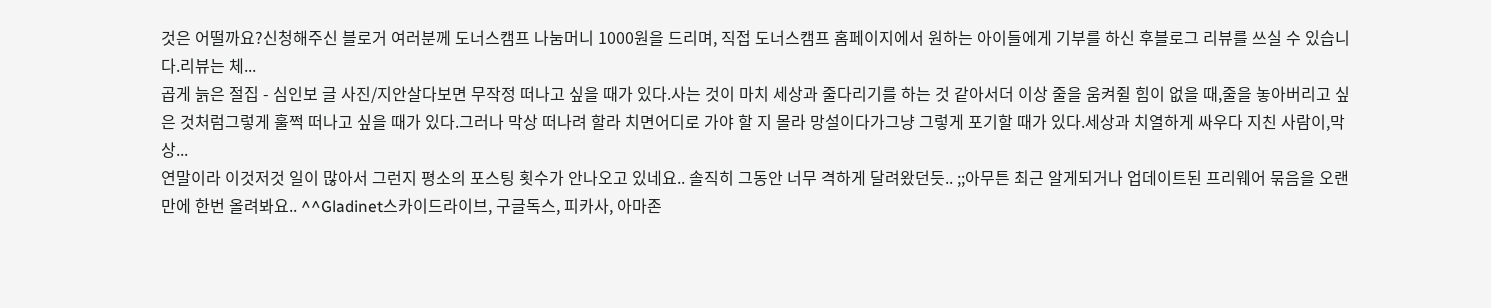것은 어떨까요?신청해주신 블로거 여러분께 도너스캠프 나눔머니 1000원을 드리며, 직접 도너스캠프 홈페이지에서 원하는 아이들에게 기부를 하신 후블로그 리뷰를 쓰실 수 있습니다.리뷰는 체...
곱게 늙은 절집 - 심인보 글 사진/지안살다보면 무작정 떠나고 싶을 때가 있다.사는 것이 마치 세상과 줄다리기를 하는 것 같아서더 이상 줄을 움켜쥘 힘이 없을 때,줄을 놓아버리고 싶은 것처럼그렇게 훌쩍 떠나고 싶을 때가 있다.그러나 막상 떠나려 할라 치면어디로 가야 할 지 몰라 망설이다가그냥 그렇게 포기할 때가 있다.세상과 치열하게 싸우다 지친 사람이,막상...
연말이라 이것저것 일이 많아서 그런지 평소의 포스팅 횟수가 안나오고 있네요.. 솔직히 그동안 너무 격하게 달려왔던듯.. ;;아무튼 최근 알게되거나 업데이트된 프리웨어 묶음을 오랜만에 한번 올려봐요.. ^^Gladinet스카이드라이브, 구글독스, 피카사, 아마존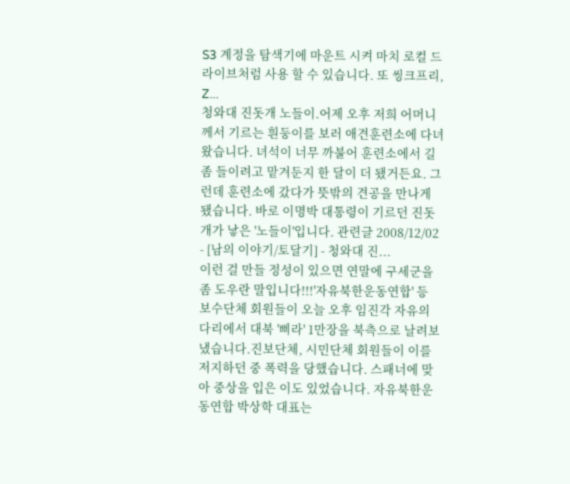S3 계정을 탐색기에 마운트 시켜 마치 로컬 드라이브처럼 사용 할 수 있습니다. 또 씽크프리, Z...
청와대 진돗개 노들이.어제 오후 저희 어머니께서 기르는 흰둥이를 보러 애견훈련소에 다녀왔습니다. 녀석이 너무 까불어 훈련소에서 길 좀 들이려고 맡겨둔지 한 달이 더 됐거든요. 그런데 훈련소에 갔다가 뜻밖의 견공을 만나게 됐습니다. 바로 이명박 대통령이 기르던 진돗개가 낳은 '노들이'입니다. 관련글 2008/12/02 - [남의 이야기/토달기] - 청와대 진...
이런 걸 만들 정성이 있으면 연말에 구세군을 좀 도우란 말입니다!!!'자유북한운동연합' 등 보수단체 회원들이 오늘 오후 임진각 자유의 다리에서 대북 '삐라' 1만장을 북측으로 날려보냈습니다.진보단체, 시민단체 회원들이 이를 저지하던 중 폭력을 당했습니다. 스패너에 맞아 중상을 입은 이도 있었습니다. 자유북한운동연합 박상학 대표는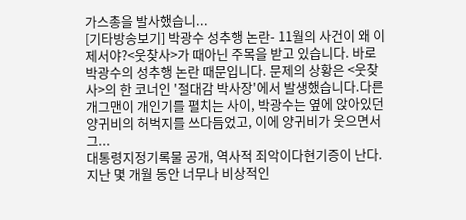가스총을 발사했습니...
[기타방송보기] 박광수 성추행 논란- 11월의 사건이 왜 이제서야?<웃찾사>가 때아닌 주목을 받고 있습니다. 바로 박광수의 성추행 논란 때문입니다. 문제의 상황은 <웃찾사>의 한 코너인 '절대감 박사장'에서 발생했습니다.다른 개그맨이 개인기를 펼치는 사이, 박광수는 옆에 앉아있던 양귀비의 허벅지를 쓰다듬었고, 이에 양귀비가 웃으면서 그...
대통령지정기록물 공개, 역사적 죄악이다현기증이 난다. 지난 몇 개월 동안 너무나 비상적인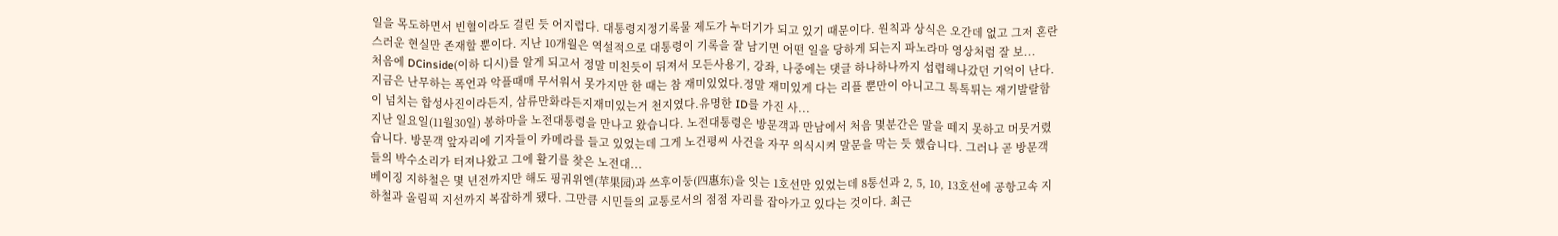일을 목도하면서 빈혈이라도 걸린 듯 어지럽다. 대통령지정기록물 제도가 누더기가 되고 있기 때문이다. 원칙과 상식은 오간데 없고 그저 혼란스러운 현실만 존재할 뿐이다. 지난 10개월은 역설적으로 대통령이 기록을 잘 남기면 어떤 일을 당하게 되는지 파노라마 영상처럼 잘 보...
처음에 DCinside(이하 디시)를 알게 되고서 정말 미친듯이 뒤져서 모든사용기, 강좌, 나중에는 댓글 하나하나까지 섭렵해나갔던 기억이 난다.지금은 난무하는 폭언과 악플때매 무서워서 못가지만 한 때는 참 재미있었다.정말 재미있게 다는 리플 뿐만이 아니고그 톡톡튀는 재기발랄함이 넘치는 합성사진이라든지, 삼류만화라든지재미있는거 천지였다.유명한 ID를 가진 사...
지난 일요일(11월30일) 봉하마을 노전대통령을 만나고 왔습니다. 노전대통령은 방문객과 만남에서 처음 몇분간은 말을 떼지 못하고 머뭇거렸습니다. 방문객 앞자리에 기자들이 카메라를 들고 있었는데 그게 노건평씨 사건을 자꾸 의식시켜 말문을 막는 듯 했습니다. 그러나 곧 방문객들의 박수소리가 터져나왔고 그에 활기를 찾은 노전대...
베이징 지하철은 몇 년전까지만 해도 핑궈위엔(苹果园)과 쓰후이둥(四惠东)을 잇는 1호선만 있었는데 8통선과 2, 5, 10, 13호선에 공항고속 지하철과 올림픽 지선까지 복잡하게 됐다. 그만큼 시민들의 교통로서의 점점 자리를 잡아가고 있다는 것이다. 최근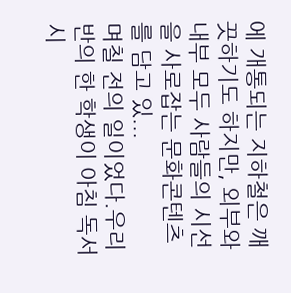에 개통되는 지하철은 깨끗하기도 하지만, 외부와 내부 모두 사람들의 시선을 사로잡는 문화콘텐츠를 담고 있...
며칠 전의 일이었다.우리 반의 한 학생이 아침 독서 시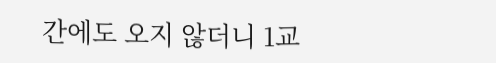간에도 오지 않더니 1교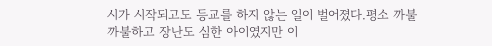시가 시작되고도 등교를 하지 않는 일이 벌어졌다.평소 까불까불하고 장난도 심한 아이였지만 이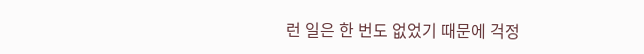런 일은 한 번도 없었기 때문에 걱정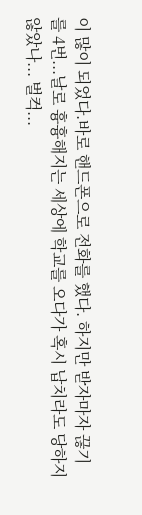이 많이 되었다.바로 핸드폰으로 전화를 했다. 하지만 받자마자 끊기를 4번...날로 흉흉해지는 세상에 학교를 오다가 혹시 납치라도 당하지 않았나... 벌컥...